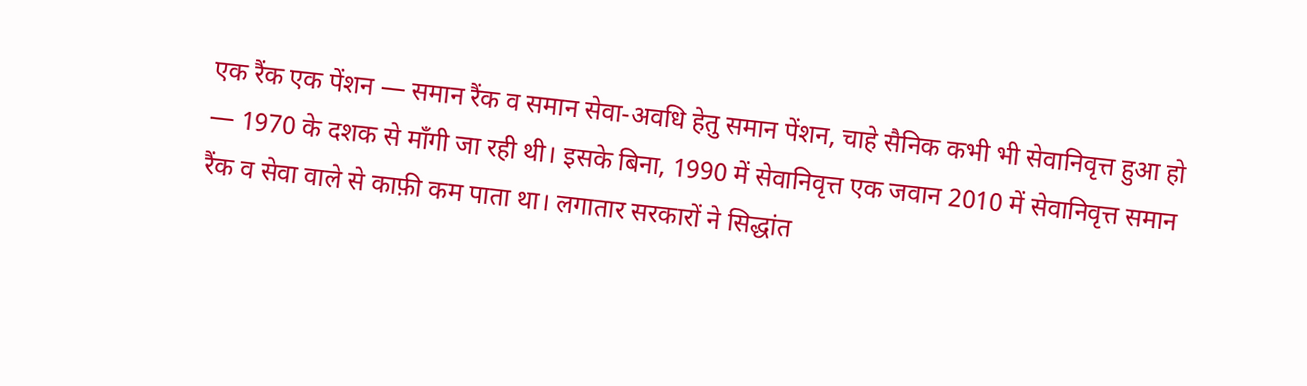एक रैंक एक पेंशन — समान रैंक व समान सेवा-अवधि हेतु समान पेंशन, चाहे सैनिक कभी भी सेवानिवृत्त हुआ हो — 1970 के दशक से माँगी जा रही थी। इसके बिना, 1990 में सेवानिवृत्त एक जवान 2010 में सेवानिवृत्त समान रैंक व सेवा वाले से काफ़ी कम पाता था। लगातार सरकारों ने सिद्धांत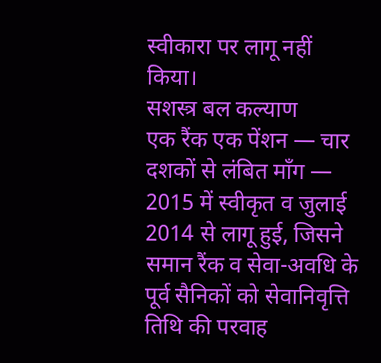स्वीकारा पर लागू नहीं किया।
सशस्त्र बल कल्याण
एक रैंक एक पेंशन — चार दशकों से लंबित माँग — 2015 में स्वीकृत व जुलाई 2014 से लागू हुई, जिसने समान रैंक व सेवा-अवधि के पूर्व सैनिकों को सेवानिवृत्ति तिथि की परवाह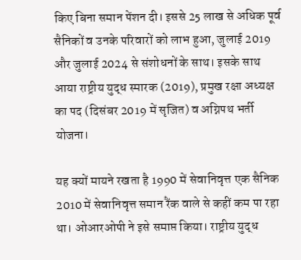किए बिना समान पेंशन दी। इससे 25 लाख से अधिक पूर्व सैनिकों व उनके परिवारों को लाभ हुआ, जुलाई 2019 और जुलाई 2024 से संशोधनों के साथ। इसके साथ आया राष्ट्रीय युद्ध स्मारक (2019), प्रमुख रक्षा अध्यक्ष का पद (दिसंबर 2019 में सृजित) व अग्निपथ भर्ती योजना।

यह क्यों मायने रखता है 1990 में सेवानिवृत्त एक सैनिक 2010 में सेवानिवृत्त समान रैंक वाले से कहीं कम पा रहा था। ओआरओपी ने इसे समाप्त किया। राष्ट्रीय युद्ध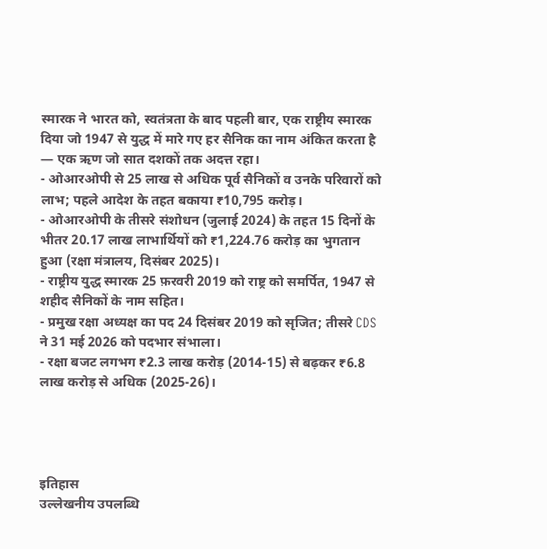स्मारक ने भारत को, स्वतंत्रता के बाद पहली बार, एक राष्ट्रीय स्मारक दिया जो 1947 से युद्ध में मारे गए हर सैनिक का नाम अंकित करता है — एक ऋण जो सात दशकों तक अदत्त रहा।
- ओआरओपी से 25 लाख से अधिक पूर्व सैनिकों व उनके परिवारों को लाभ; पहले आदेश के तहत बकाया ₹10,795 करोड़।
- ओआरओपी के तीसरे संशोधन (जुलाई 2024) के तहत 15 दिनों के भीतर 20.17 लाख लाभार्थियों को ₹1,224.76 करोड़ का भुगतान हुआ (रक्षा मंत्रालय, दिसंबर 2025)।
- राष्ट्रीय युद्ध स्मारक 25 फ़रवरी 2019 को राष्ट्र को समर्पित, 1947 से शहीद सैनिकों के नाम सहित।
- प्रमुख रक्षा अध्यक्ष का पद 24 दिसंबर 2019 को सृजित; तीसरे CDS ने 31 मई 2026 को पदभार संभाला।
- रक्षा बजट लगभग ₹2.3 लाख करोड़ (2014-15) से बढ़कर ₹6.8 लाख करोड़ से अधिक (2025-26)।




इतिहास
उल्लेखनीय उपलब्धि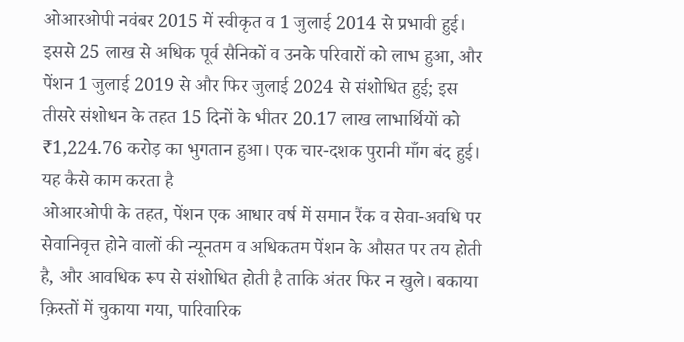ओआरओपी नवंबर 2015 में स्वीकृत व 1 जुलाई 2014 से प्रभावी हुई। इससे 25 लाख से अधिक पूर्व सैनिकों व उनके परिवारों को लाभ हुआ, और पेंशन 1 जुलाई 2019 से और फिर जुलाई 2024 से संशोधित हुई; इस तीसरे संशोधन के तहत 15 दिनों के भीतर 20.17 लाख लाभार्थियों को ₹1,224.76 करोड़ का भुगतान हुआ। एक चार-दशक पुरानी माँग बंद हुई।
यह कैसे काम करता है
ओआरओपी के तहत, पेंशन एक आधार वर्ष में समान रैंक व सेवा-अवधि पर सेवानिवृत्त होने वालों की न्यूनतम व अधिकतम पेंशन के औसत पर तय होती है, और आवधिक रूप से संशोधित होती है ताकि अंतर फिर न खुले। बकाया क़िस्तों में चुकाया गया, पारिवारिक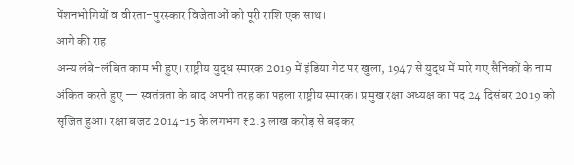पेंशनभोगियों व वीरता-पुरस्कार विजेताओं को पूरी राशि एक साथ।
आगे की राह
अन्य लंबे-लंबित काम भी हुए। राष्ट्रीय युद्ध स्मारक 2019 में इंडिया गेट पर खुला, 1947 से युद्ध में मारे गए सैनिकों के नाम अंकित करते हुए — स्वतंत्रता के बाद अपनी तरह का पहला राष्ट्रीय स्मारक। प्रमुख रक्षा अध्यक्ष का पद 24 दिसंबर 2019 को सृजित हुआ। रक्षा बजट 2014-15 के लगभग ₹2.3 लाख करोड़ से बढ़कर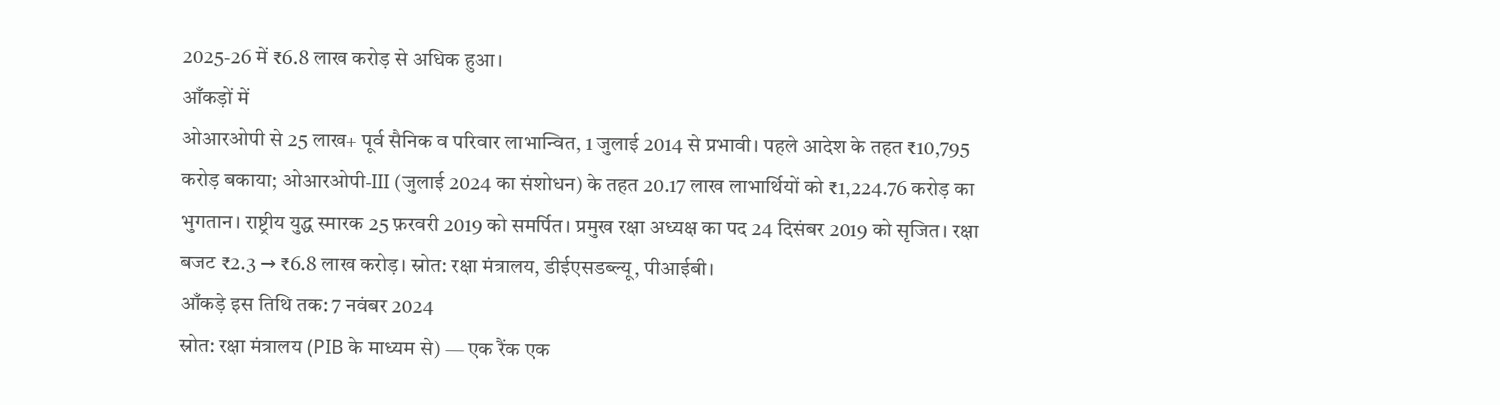2025-26 में ₹6.8 लाख करोड़ से अधिक हुआ।
आँकड़ों में
ओआरओपी से 25 लाख+ पूर्व सैनिक व परिवार लाभान्वित, 1 जुलाई 2014 से प्रभावी। पहले आदेश के तहत ₹10,795 करोड़ बकाया; ओआरओपी-III (जुलाई 2024 का संशोधन) के तहत 20.17 लाख लाभार्थियों को ₹1,224.76 करोड़ का भुगतान। राष्ट्रीय युद्ध स्मारक 25 फ़रवरी 2019 को समर्पित। प्रमुख रक्षा अध्यक्ष का पद 24 दिसंबर 2019 को सृजित। रक्षा बजट ₹2.3 → ₹6.8 लाख करोड़। स्रोत: रक्षा मंत्रालय, डीईएसडब्ल्यू, पीआईबी।
आँकड़े इस तिथि तक: 7 नवंबर 2024
स्रोत: रक्षा मंत्रालय (PIB के माध्यम से) — एक रैंक एक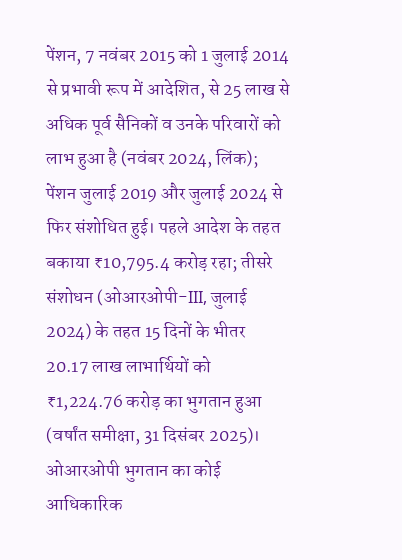पेंशन, 7 नवंबर 2015 को 1 जुलाई 2014 से प्रभावी रूप में आदेशित, से 25 लाख से अधिक पूर्व सैनिकों व उनके परिवारों को लाभ हुआ है (नवंबर 2024, लिंक); पेंशन जुलाई 2019 और जुलाई 2024 से फिर संशोधित हुई। पहले आदेश के तहत बकाया ₹10,795.4 करोड़ रहा; तीसरे संशोधन (ओआरओपी-III, जुलाई 2024) के तहत 15 दिनों के भीतर 20.17 लाख लाभार्थियों को ₹1,224.76 करोड़ का भुगतान हुआ (वर्षांत समीक्षा, 31 दिसंबर 2025)। ओआरओपी भुगतान का कोई आधिकारिक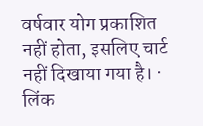वर्षवार योग प्रकाशित नहीं होता, इसलिए चार्ट नहीं दिखाया गया है। · लिंक